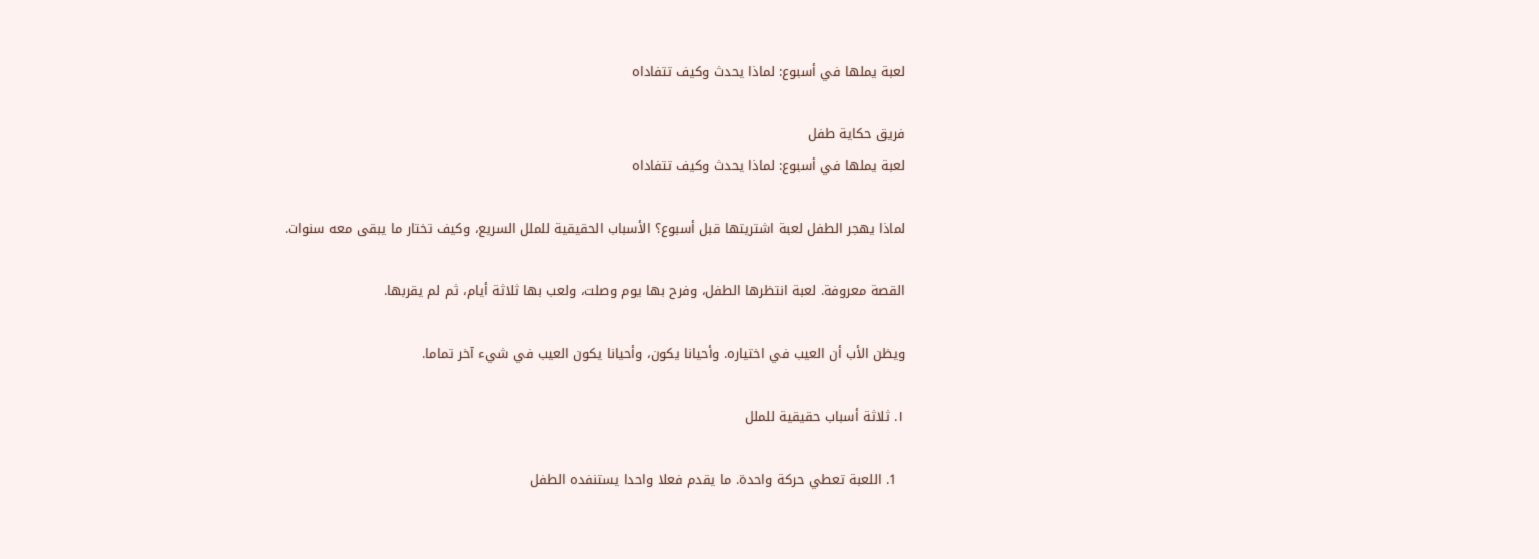لعبة يملها في أسبوع: لماذا يحدث وكيف تتفاداه

فريق حكاية طفل
لعبة يملها في أسبوع: لماذا يحدث وكيف تتفاداه

لماذا يهجر الطفل لعبة اشتريتها قبل أسبوع؟ الأسباب الحقيقية للملل السريع، وكيف تختار ما يبقى معه سنوات.

القصة معروفة. لعبة انتظرها الطفل، وفرح بها يوم وصلت، ولعب بها ثلاثة أيام، ثم لم يقربها.

ويظن الأب أن العيب في اختياره. وأحيانا يكون، وأحيانا يكون العيب في شيء آخر تماما.

١. ثلاثة أسباب حقيقية للملل

  1. اللعبة تعطي حركة واحدة. ما يقدم فعلا واحدا يستنفده الطفل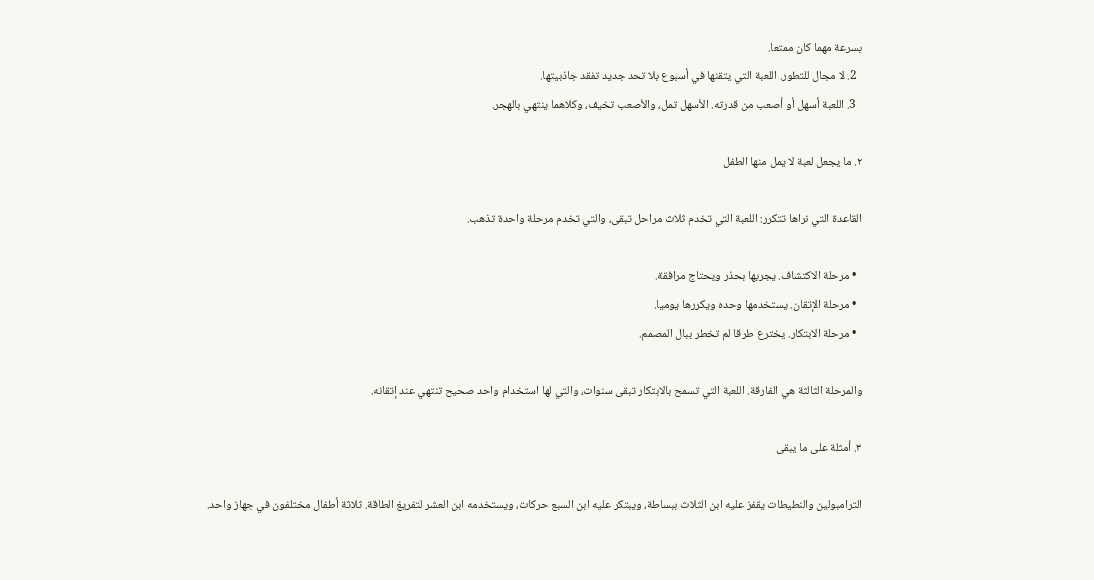بسرعة مهما كان ممتعا.
  2. لا مجال للتطور. اللعبة التي يتقنها في أسبوع بلا تحد جديد تفقد جاذبيتها.
  3. اللعبة أسهل أو أصعب من قدرته. الأسهل تمل، والأصعب تخيف، وكلاهما ينتهي بالهجر.

٢. ما يجعل لعبة لا يمل منها الطفل

القاعدة التي نراها تتكرر: اللعبة التي تخدم ثلاث مراحل تبقى، والتي تخدم مرحلة واحدة تذهب.

  • مرحلة الاكتشاف. يجربها بحذر ويحتاج مرافقة.
  • مرحلة الإتقان. يستخدمها وحده ويكررها يوميا.
  • مرحلة الابتكار. يخترع طرقا لم تخطر ببال المصمم.

والمرحلة الثالثة هي الفارقة. اللعبة التي تسمح بالابتكار تبقى سنوات، والتي لها استخدام واحد صحيح تنتهي عند إتقانه.

٣. أمثلة على ما يبقى

الترامبولين والنطيطات يقفز عليه ابن الثلاث ببساطة، ويبتكر عليه ابن السبع حركات، ويستخدمه ابن العشر لتفريغ الطاقة. ثلاثة أطفال مختلفون في جهاز واحد.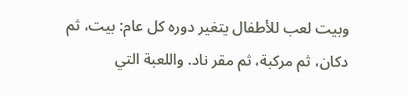وبيت لعب للأطفال يتغير دوره كل عام: بيت، ثم دكان، ثم مركبة، ثم مقر ناد. واللعبة التي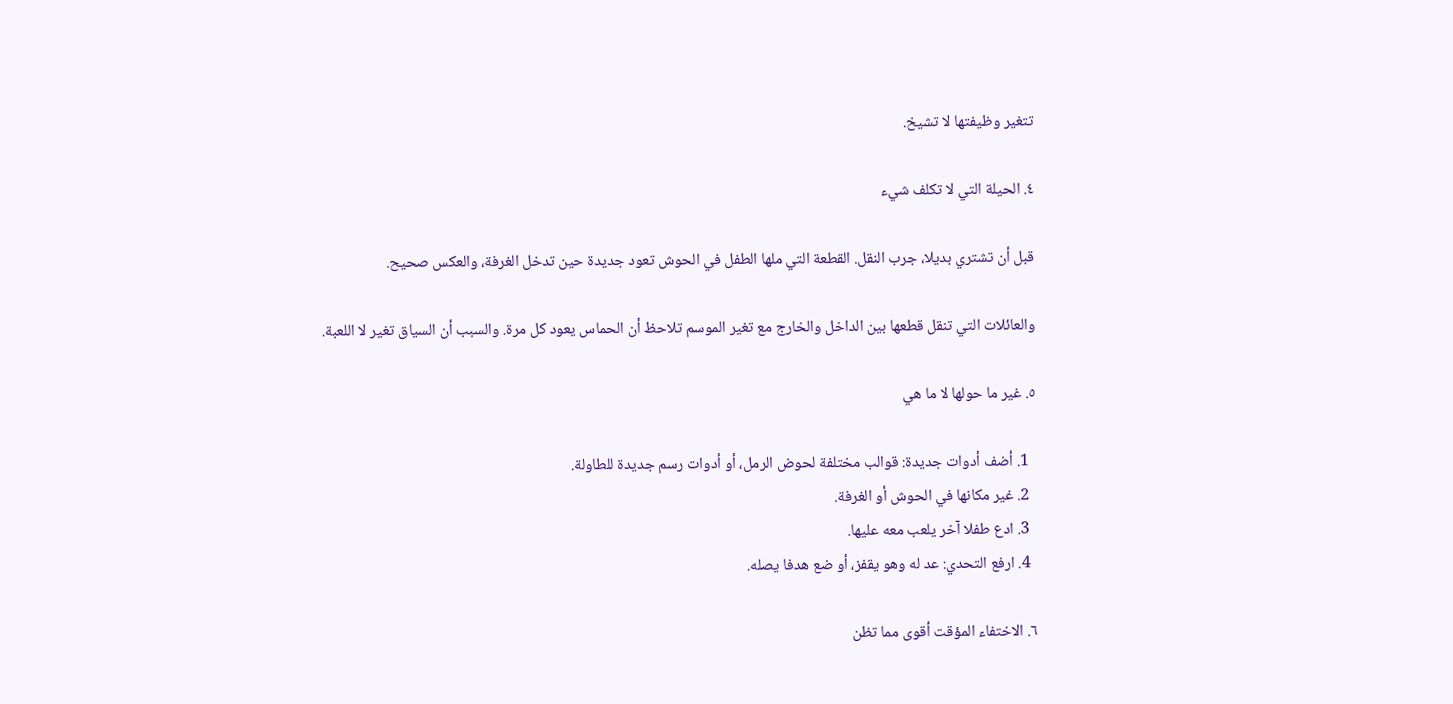تتغير وظيفتها لا تشيخ.

٤. الحيلة التي لا تكلف شيء

قبل أن تشتري بديلا، جرب النقل. القطعة التي ملها الطفل في الحوش تعود جديدة حين تدخل الغرفة، والعكس صحيح.

والعائلات التي تنقل قطعها بين الداخل والخارج مع تغير الموسم تلاحظ أن الحماس يعود كل مرة. والسبب أن السياق تغير لا اللعبة.

٥. غير ما حولها لا ما هي

  1. أضف أدوات جديدة: قوالب مختلفة لحوض الرمل، أو أدوات رسم جديدة للطاولة.
  2. غير مكانها في الحوش أو الغرفة.
  3. ادع طفلا آخر يلعب معه عليها.
  4. ارفع التحدي: عد له وهو يقفز، أو ضع هدفا يصله.

٦. الاختفاء المؤقت أقوى مما تظن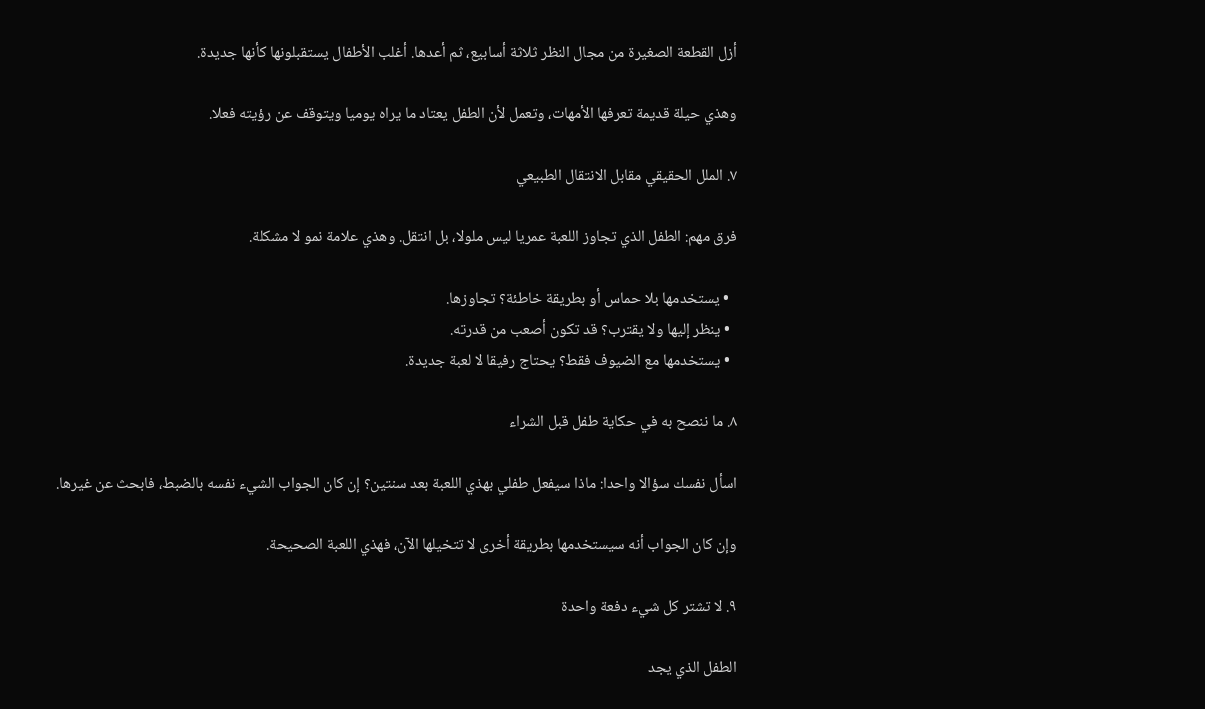أزل القطعة الصغيرة من مجال النظر ثلاثة أسابيع، ثم أعدها. أغلب الأطفال يستقبلونها كأنها جديدة.

وهذي حيلة قديمة تعرفها الأمهات، وتعمل لأن الطفل يعتاد ما يراه يوميا ويتوقف عن رؤيته فعلا.

٧. الملل الحقيقي مقابل الانتقال الطبيعي

فرق مهم: الطفل الذي تجاوز اللعبة عمريا ليس ملولا، بل انتقل. وهذي علامة نمو لا مشكلة.

  • يستخدمها بلا حماس أو بطريقة خاطئة؟ تجاوزها.
  • ينظر إليها ولا يقترب؟ قد تكون أصعب من قدرته.
  • يستخدمها مع الضيوف فقط؟ يحتاج رفيقا لا لعبة جديدة.

٨. ما ننصح به في حكاية طفل قبل الشراء

اسأل نفسك سؤالا واحدا: ماذا سيفعل طفلي بهذي اللعبة بعد سنتين؟ إن كان الجواب الشيء نفسه بالضبط، فابحث عن غيرها.

وإن كان الجواب أنه سيستخدمها بطريقة أخرى لا تتخيلها الآن، فهذي اللعبة الصحيحة.

٩. لا تشتر كل شيء دفعة واحدة

الطفل الذي يجد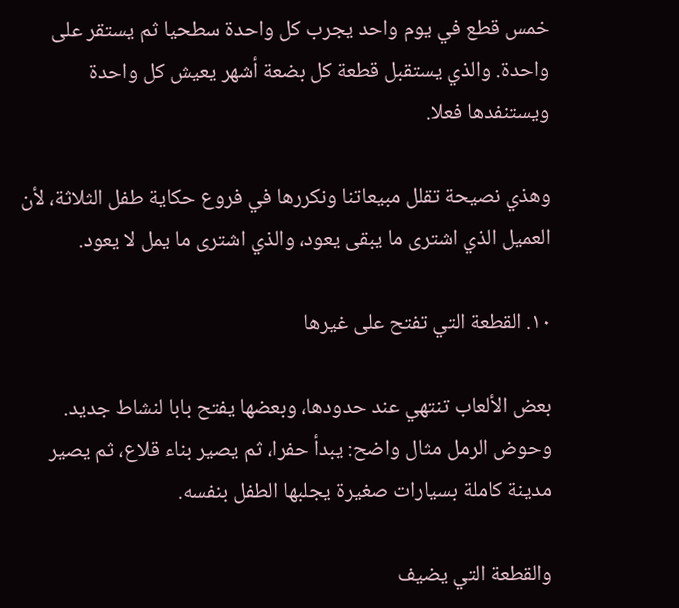خمس قطع في يوم واحد يجرب كل واحدة سطحيا ثم يستقر على واحدة. والذي يستقبل قطعة كل بضعة أشهر يعيش كل واحدة ويستنفدها فعلا.

وهذي نصيحة تقلل مبيعاتنا ونكررها في فروع حكاية طفل الثلاثة، لأن العميل الذي اشترى ما يبقى يعود، والذي اشترى ما يمل لا يعود.

١٠. القطعة التي تفتح على غيرها

بعض الألعاب تنتهي عند حدودها، وبعضها يفتح بابا لنشاط جديد. وحوض الرمل مثال واضح: يبدأ حفرا، ثم يصير بناء قلاع، ثم يصير مدينة كاملة بسيارات صغيرة يجلبها الطفل بنفسه.

والقطعة التي يضيف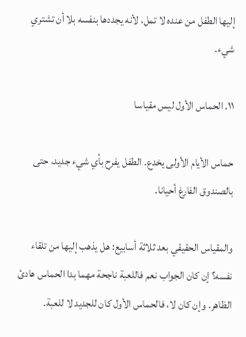إليها الطفل من عنده لا تمل، لأنه يجددها بنفسه بلا أن تشتري شيء.

١١. الحماس الأول ليس مقياسا

حماس الأيام الأولى يخدع. الطفل يفرح بأي شيء جديد، حتى بالصندوق الفارغ أحيانا.

والمقياس الحقيقي بعد ثلاثة أسابيع: هل يذهب إليها من تلقاء نفسه؟ إن كان الجواب نعم فاللعبة ناجحة مهما بدا الحماس هادئ الظاهر. وإن كان لا، فالحماس الأول كان للجديد لا للعبة.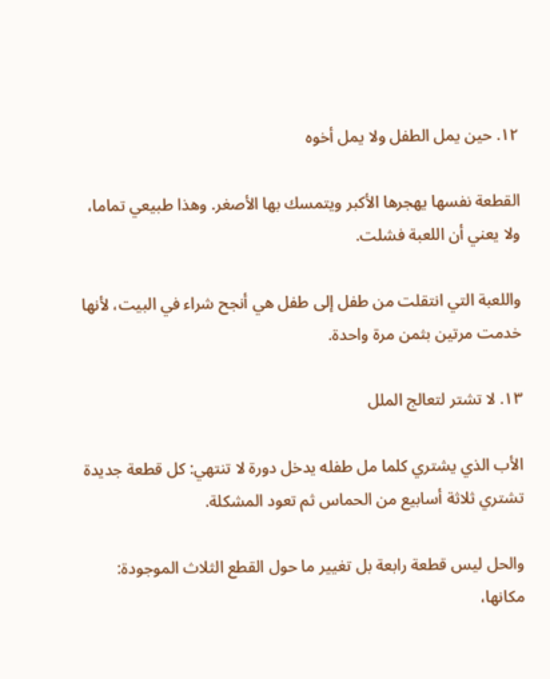١٢. حين يمل الطفل ولا يمل أخوه

القطعة نفسها يهجرها الأكبر ويتمسك بها الأصغر. وهذا طبيعي تماما، ولا يعني أن اللعبة فشلت.

واللعبة التي انتقلت من طفل إلى طفل هي أنجح شراء في البيت، لأنها خدمت مرتين بثمن مرة واحدة.

١٣. لا تشتر لتعالج الملل

الأب الذي يشتري كلما مل طفله يدخل دورة لا تنتهي: كل قطعة جديدة تشتري ثلاثة أسابيع من الحماس ثم تعود المشكلة.

والحل ليس قطعة رابعة بل تغيير ما حول القطع الثلاث الموجودة: مكانها،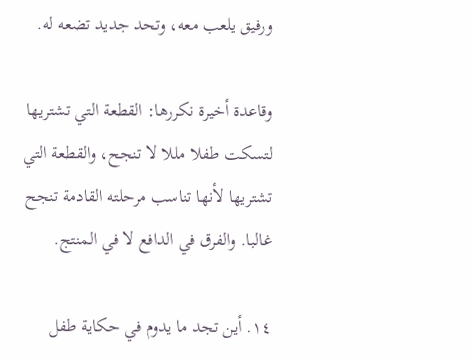ورفيق يلعب معه، وتحد جديد تضعه له.

وقاعدة أخيرة نكررها: القطعة التي تشتريها لتسكت طفلا مللا لا تنجح، والقطعة التي تشتريها لأنها تناسب مرحلته القادمة تنجح غالبا. والفرق في الدافع لا في المنتج.

١٤. أين تجد ما يدوم في حكاية طفل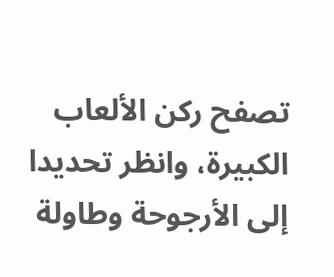تصفح ركن الألعاب الكبيرة، وانظر تحديدا إلى الأرجوحة وطاولة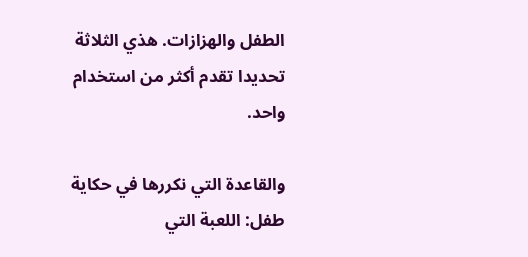الطفل والهزازات. هذي الثلاثة تحديدا تقدم أكثر من استخدام واحد.

والقاعدة التي نكررها في حكاية طفل: اللعبة التي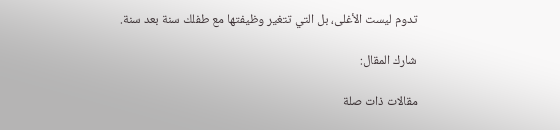تدوم ليست الأغلى، بل التي تتغير وظيفتها مع طفلك سنة بعد سنة.

شارك المقال:

مقالات ذات صلة